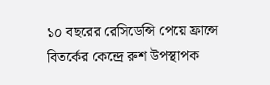১০ বছরের রেসিডেন্সি পেয়ে ফ্রান্সে বিতর্কের কেন্দ্রে রুশ উপস্থাপক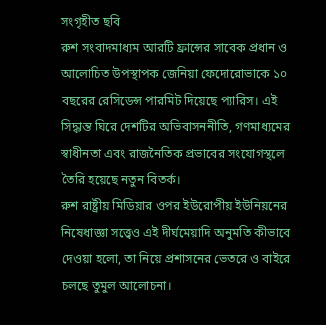সংগৃহীত ছবি
রুশ সংবাদমাধ্যম আরটি ফ্রান্সের সাবেক প্রধান ও আলোচিত উপস্থাপক জেনিয়া ফেদোরোভাকে ১০ বছরের রেসিডেন্স পারমিট দিয়েছে প্যারিস। এই সিদ্ধান্ত ঘিরে দেশটির অভিবাসননীতি, গণমাধ্যমের স্বাধীনতা এবং রাজনৈতিক প্রভাবের সংযোগস্থলে তৈরি হয়েছে নতুন বিতর্ক।
রুশ রাষ্ট্রীয় মিডিয়ার ওপর ইউরোপীয় ইউনিয়নের নিষেধাজ্ঞা সত্ত্বেও এই দীর্ঘমেয়াদি অনুমতি কীভাবে দেওয়া হলো, তা নিয়ে প্রশাসনের ভেতরে ও বাইরে চলছে তুমুল আলোচনা।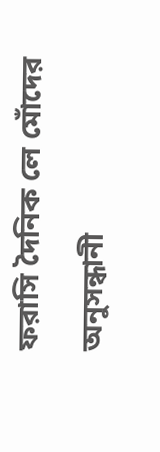ফরাসি দৈনিক লে মোঁদের অনুসন্ধানী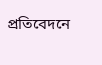প্রতিবেদনে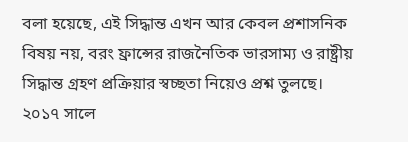বলা হয়েছে, এই সিদ্ধান্ত এখন আর কেবল প্রশাসনিক বিষয় নয়, বরং ফ্রান্সের রাজনৈতিক ভারসাম্য ও রাষ্ট্রীয় সিদ্ধান্ত গ্রহণ প্রক্রিয়ার স্বচ্ছতা নিয়েও প্রশ্ন তুলছে।
২০১৭ সালে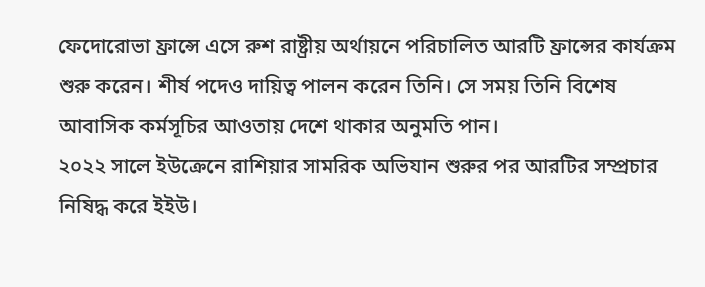ফেদোরোভা ফ্রান্সে এসে রুশ রাষ্ট্রীয় অর্থায়নে পরিচালিত আরটি ফ্রান্সের কার্যক্রম শুরু করেন। শীর্ষ পদেও দায়িত্ব পালন করেন তিনি। সে সময় তিনি বিশেষ আবাসিক কর্মসূচির আওতায় দেশে থাকার অনুমতি পান।
২০২২ সালে ইউক্রেনে রাশিয়ার সামরিক অভিযান শুরুর পর আরটির সম্প্রচার নিষিদ্ধ করে ইইউ।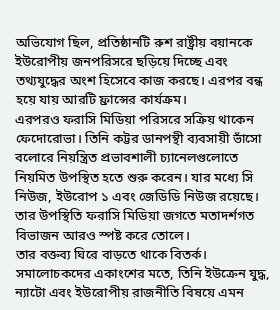অভিযোগ ছিল, প্রতিষ্ঠানটি রুশ রাষ্ট্রীয় বয়ানকে ইউরোপীয় জনপরিসরে ছড়িয়ে দিচ্ছে এবং তথ্যযুদ্ধের অংশ হিসেবে কাজ করছে। এরপর বন্ধ হয়ে যায় আরটি ফ্রান্সের কার্যক্রম।
এরপরও ফরাসি মিডিয়া পরিসরে সক্রিয় থাকেন ফেদোরোভা। তিনি কট্টর ডানপন্থী ব্যবসায়ী ভাঁসো বলোরে নিয়ন্ত্রিত প্রভাবশালী চ্যানেলগুলোতে নিয়মিত উপস্থিত হতে শুরু করেন। যার মধ্যে সি নিউজ, ইউরোপ ১ এবং জেডিডি নিউজ রয়েছে। তার উপস্থিতি ফরাসি মিডিয়া জগতে মতাদর্শগত বিভাজন আরও স্পষ্ট করে তোলে।
তার বক্তব্য ঘিরে বাড়তে থাকে বিতর্ক। সমালোচকদের একাংশের মতে, তিনি ইউক্রেন যুদ্ধ, ন্যাটো এবং ইউরোপীয় রাজনীতি বিষয়ে এমন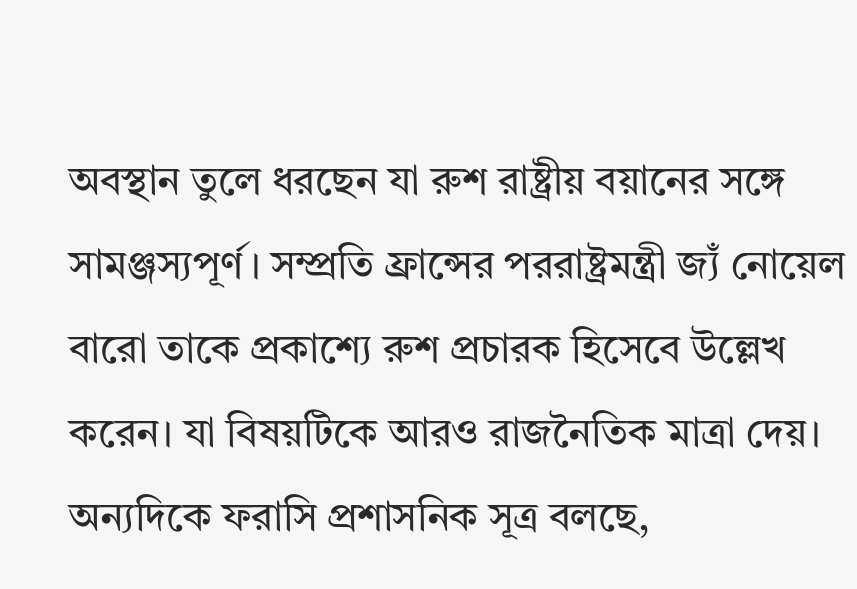অবস্থান তুলে ধরছেন যা রুশ রাষ্ট্রীয় বয়ানের সঙ্গে সামঞ্জস্যপূর্ণ। সম্প্রতি ফ্রান্সের পররাষ্ট্রমন্ত্রী জ্যঁ নোয়েল বারো তাকে প্রকাশ্যে রুশ প্রচারক হিসেবে উল্লেখ করেন। যা বিষয়টিকে আরও রাজনৈতিক মাত্রা দেয়।
অন্যদিকে ফরাসি প্রশাসনিক সূত্র বলছে,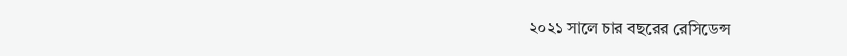২০২১ সালে চার বছরের রেসিডেন্স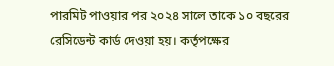পারমিট পাওয়ার পর ২০২৪ সালে তাকে ১০ বছরের রেসিডেন্ট কার্ড দেওয়া হয়। কর্তৃপক্ষের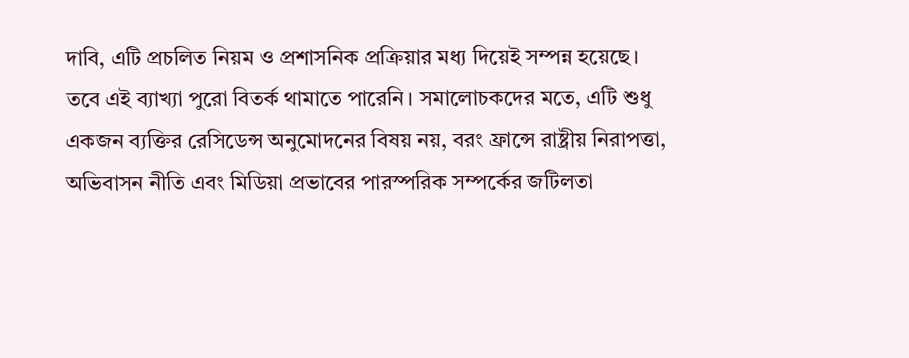দাবি, এটি প্রচলিত নিয়ম ও প্রশাসনিক প্রক্রিয়ার মধ্য দিয়েই সম্পন্ন হয়েছে।
তবে এই ব্যাখ্যা পুরো বিতর্ক থামাতে পারেনি। সমালোচকদের মতে, এটি শুধু একজন ব্যক্তির রেসিডেন্স অনুমোদনের বিষয় নয়, বরং ফ্রান্সে রাষ্ট্রীয় নিরাপত্তা, অভিবাসন নীতি এবং মিডিয়া প্রভাবের পারস্পরিক সম্পর্কের জটিলতা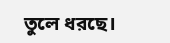তুলে ধরছে।